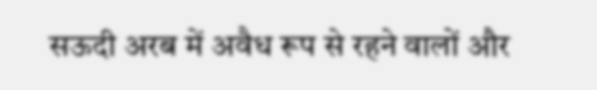सऊदी अरब में अवैध रूप से रहने वालों और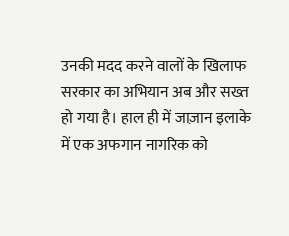उनकी मदद करने वालों के खिलाफ सरकार का अभियान अब और सख्त हो गया है। हाल ही में जाज़ान इलाके में एक अफगान नागरिक को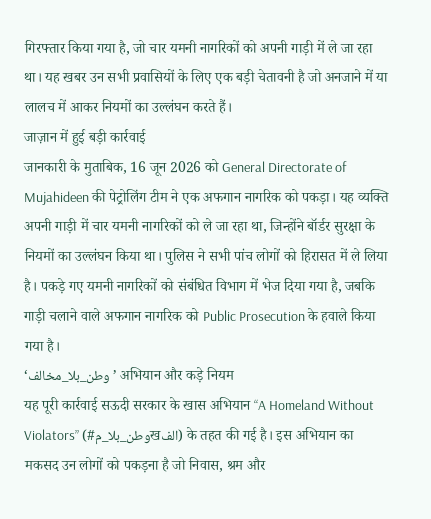गिरफ्तार किया गया है, जो चार यमनी नागरिकों को अपनी गाड़ी में ले जा रहा था। यह खबर उन सभी प्रवासियों के लिए एक बड़ी चेतावनी है जो अनजाने में या लालच में आकर नियमों का उल्लंघन करते हैं।
जाज़ान में हुई बड़ी कार्रवाई
जानकारी के मुताबिक, 16 जून 2026 को General Directorate of Mujahideen की पेट्रोलिंग टीम ने एक अफगान नागरिक को पकड़ा। यह व्यक्ति अपनी गाड़ी में चार यमनी नागरिकों को ले जा रहा था, जिन्होंने बॉर्डर सुरक्षा के नियमों का उल्लंघन किया था। पुलिस ने सभी पांच लोगों को हिरासत में ले लिया है। पकड़े गए यमनी नागरिकों को संबंधित विभाग में भेज दिया गया है, जबकि गाड़ी चलाने वाले अफगान नागरिक को Public Prosecution के हवाले किया गया है।
‘وطن_بلا_مخالف’ अभियान और कड़े नियम
यह पूरी कार्रवाई सऊदी सरकार के खास अभियान “A Homeland Without Violators” (#وطن_بلا_مखالف) के तहत की गई है। इस अभियान का मकसद उन लोगों को पकड़ना है जो निवास, श्रम और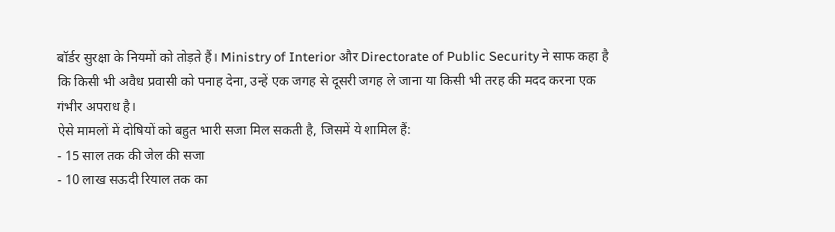बॉर्डर सुरक्षा के नियमों को तोड़ते हैं। Ministry of Interior और Directorate of Public Security ने साफ कहा है कि किसी भी अवैध प्रवासी को पनाह देना, उन्हें एक जगह से दूसरी जगह ले जाना या किसी भी तरह की मदद करना एक गंभीर अपराध है।
ऐसे मामलों में दोषियों को बहुत भारी सजा मिल सकती है, जिसमें ये शामिल हैं:
- 15 साल तक की जेल की सजा
- 10 लाख सऊदी रियाल तक का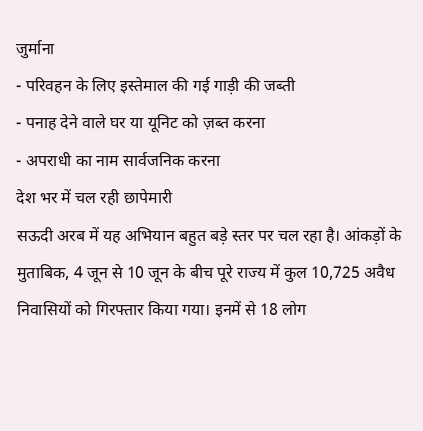जुर्माना
- परिवहन के लिए इस्तेमाल की गई गाड़ी की जब्ती
- पनाह देने वाले घर या यूनिट को ज़ब्त करना
- अपराधी का नाम सार्वजनिक करना
देश भर में चल रही छापेमारी
सऊदी अरब में यह अभियान बहुत बड़े स्तर पर चल रहा है। आंकड़ों के मुताबिक, 4 जून से 10 जून के बीच पूरे राज्य में कुल 10,725 अवैध निवासियों को गिरफ्तार किया गया। इनमें से 18 लोग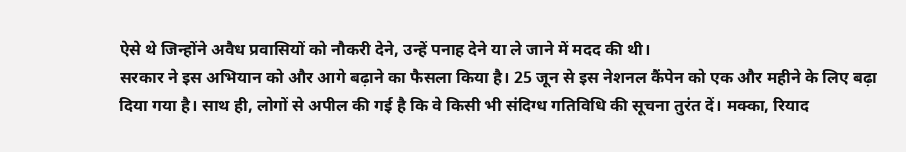ऐसे थे जिन्होंने अवैध प्रवासियों को नौकरी देने, उन्हें पनाह देने या ले जाने में मदद की थी।
सरकार ने इस अभियान को और आगे बढ़ाने का फैसला किया है। 25 जून से इस नेशनल कैंपेन को एक और महीने के लिए बढ़ा दिया गया है। साथ ही, लोगों से अपील की गई है कि वे किसी भी संदिग्ध गतिविधि की सूचना तुरंत दें। मक्का, रियाद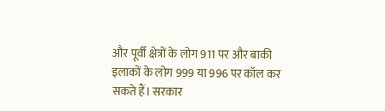और पूर्वी क्षेत्रों के लोग 911 पर और बाकी इलाकों के लोग 999 या 996 पर कॉल कर सकते हैं। सरकार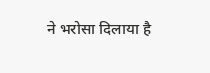ने भरोसा दिलाया है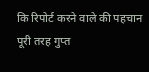कि रिपोर्ट करने वाले की पहचान पूरी तरह गुप्त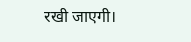रखी जाएगी।